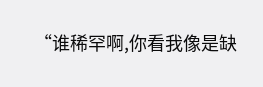“谁稀罕啊,你看我像是缺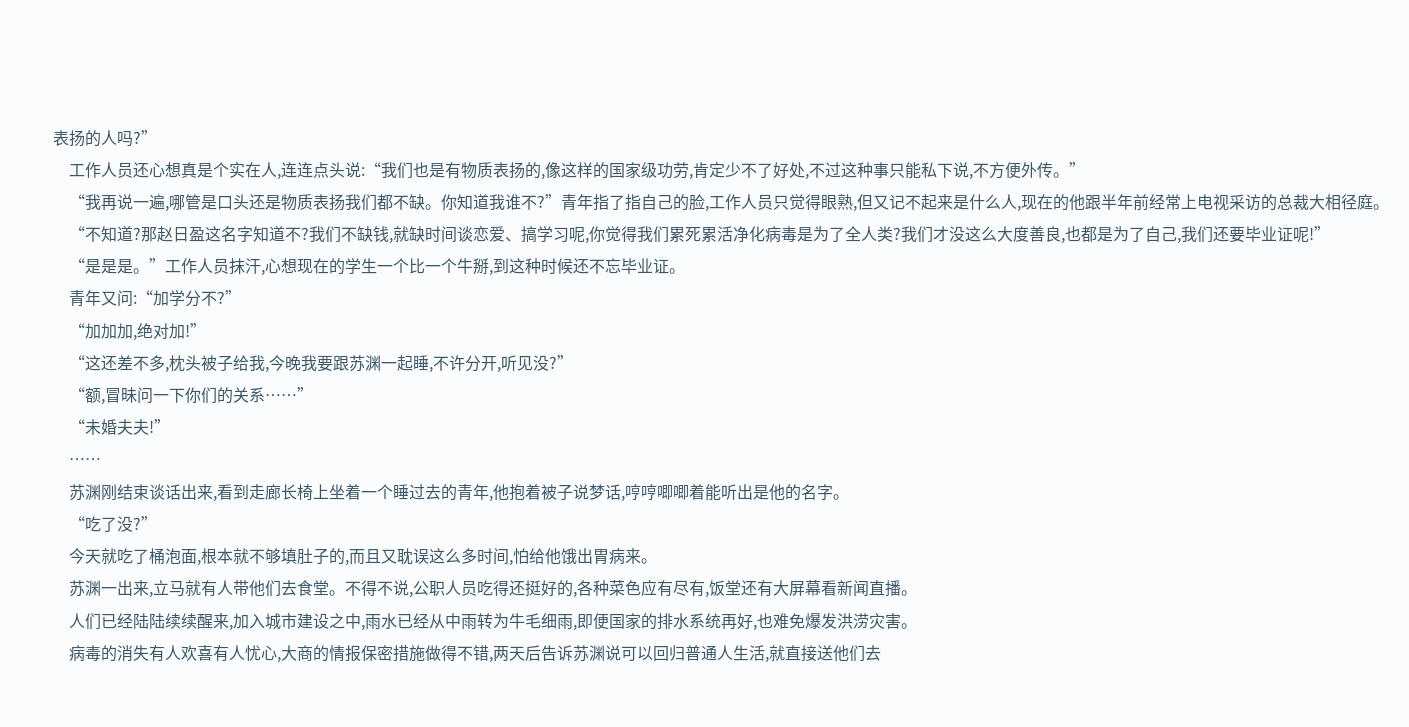表扬的人吗?”
    工作人员还心想真是个实在人,连连点头说:“我们也是有物质表扬的,像这样的国家级功劳,肯定少不了好处,不过这种事只能私下说,不方便外传。”
    “我再说一遍,哪管是口头还是物质表扬我们都不缺。你知道我谁不?”青年指了指自己的脸,工作人员只觉得眼熟,但又记不起来是什么人,现在的他跟半年前经常上电视采访的总裁大相径庭。
    “不知道?那赵日盈这名字知道不?我们不缺钱,就缺时间谈恋爱、搞学习呢,你觉得我们累死累活净化病毒是为了全人类?我们才没这么大度善良,也都是为了自己,我们还要毕业证呢!”
    “是是是。”工作人员抹汗,心想现在的学生一个比一个牛掰,到这种时候还不忘毕业证。
    青年又问:“加学分不?”
    “加加加,绝对加!”
    “这还差不多,枕头被子给我,今晚我要跟苏渊一起睡,不许分开,听见没?”
    “额,冒昧问一下你们的关系……”
    “未婚夫夫!”
    ……
    苏渊刚结束谈话出来,看到走廊长椅上坐着一个睡过去的青年,他抱着被子说梦话,哼哼唧唧着能听出是他的名字。
    “吃了没?”
    今天就吃了桶泡面,根本就不够填肚子的,而且又耽误这么多时间,怕给他饿出胃病来。
    苏渊一出来,立马就有人带他们去食堂。不得不说,公职人员吃得还挺好的,各种菜色应有尽有,饭堂还有大屏幕看新闻直播。
    人们已经陆陆续续醒来,加入城市建设之中,雨水已经从中雨转为牛毛细雨,即便国家的排水系统再好,也难免爆发洪涝灾害。
    病毒的消失有人欢喜有人忧心,大商的情报保密措施做得不错,两天后告诉苏渊说可以回归普通人生活,就直接送他们去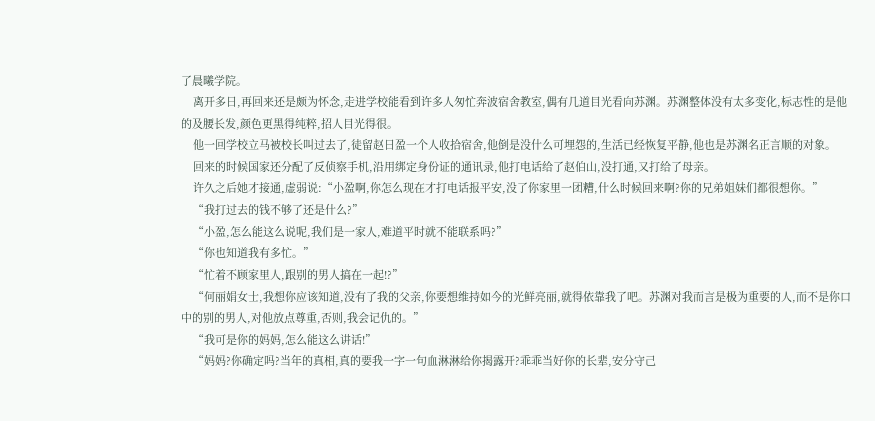了晨曦学院。
    离开多日,再回来还是颇为怀念,走进学校能看到许多人匆忙奔波宿舍教室,偶有几道目光看向苏渊。苏渊整体没有太多变化,标志性的是他的及腰长发,颜色更黑得纯粹,招人目光得很。
    他一回学校立马被校长叫过去了,徒留赵日盈一个人收拾宿舍,他倒是没什么可埋怨的,生活已经恢复平静,他也是苏渊名正言顺的对象。
    回来的时候国家还分配了反侦察手机,沿用绑定身份证的通讯录,他打电话给了赵伯山,没打通,又打给了母亲。
    许久之后她才接通,虚弱说:“小盈啊,你怎么现在才打电话报平安,没了你家里一团糟,什么时候回来啊?你的兄弟姐妹们都很想你。”
    “我打过去的钱不够了还是什么?”
    “小盈,怎么能这么说呢,我们是一家人,难道平时就不能联系吗?”
    “你也知道我有多忙。”
    “忙着不顾家里人,跟别的男人搞在一起!?”
    “何丽娟女士,我想你应该知道,没有了我的父亲,你要想维持如今的光鲜亮丽,就得依靠我了吧。苏渊对我而言是极为重要的人,而不是你口中的别的男人,对他放点尊重,否则,我会记仇的。”
    “我可是你的妈妈,怎么能这么讲话!”
    “妈妈?你确定吗?当年的真相,真的要我一字一句血淋淋给你揭露开?乖乖当好你的长辈,安分守己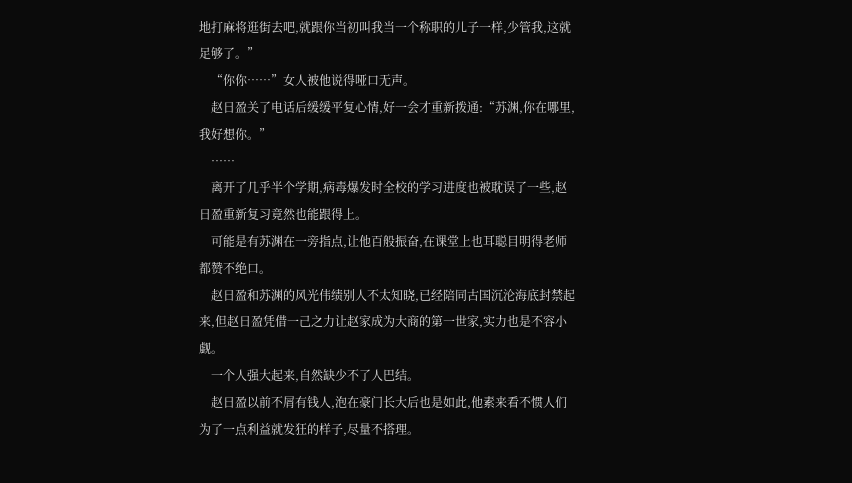地打麻将逛街去吧,就跟你当初叫我当一个称职的儿子一样,少管我,这就足够了。”
    “你你……”女人被他说得哑口无声。
    赵日盈关了电话后缓缓平复心情,好一会才重新拨通:“苏渊,你在哪里,我好想你。”
    ……
    离开了几乎半个学期,病毒爆发时全校的学习进度也被耽误了一些,赵日盈重新复习竟然也能跟得上。
    可能是有苏渊在一旁指点,让他百般振奋,在课堂上也耳聪目明得老师都赞不绝口。
    赵日盈和苏渊的风光伟绩别人不太知晓,已经陪同古国沉沦海底封禁起来,但赵日盈凭借一己之力让赵家成为大商的第一世家,实力也是不容小觑。
    一个人强大起来,自然缺少不了人巴结。
    赵日盈以前不屑有钱人,泡在豪门长大后也是如此,他素来看不惯人们为了一点利益就发狂的样子,尽量不搭理。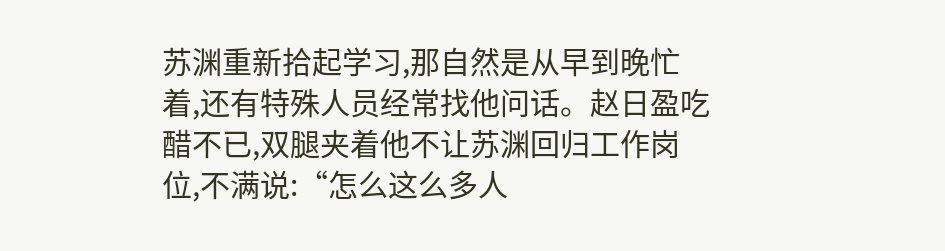苏渊重新拾起学习,那自然是从早到晚忙着,还有特殊人员经常找他问话。赵日盈吃醋不已,双腿夹着他不让苏渊回归工作岗位,不满说:“怎么这么多人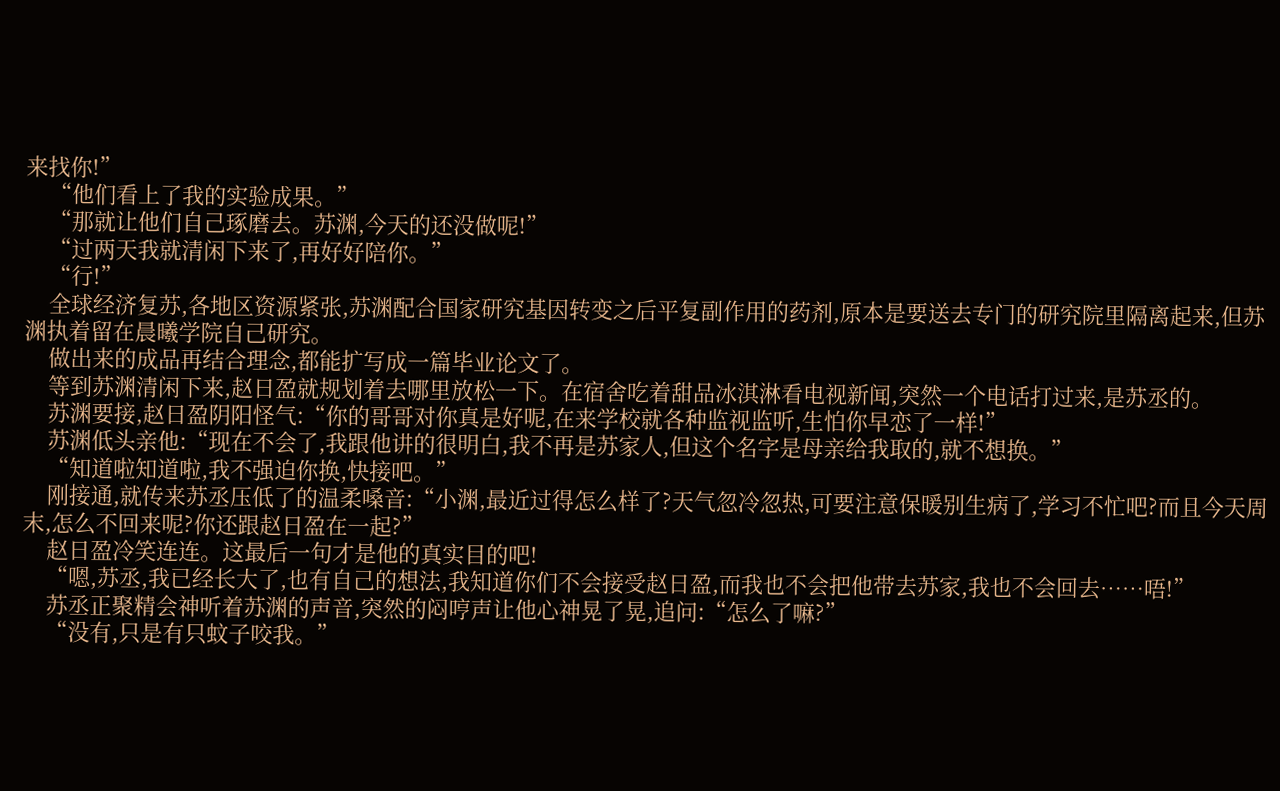来找你!”
    “他们看上了我的实验成果。”
    “那就让他们自己琢磨去。苏渊,今天的还没做呢!”
    “过两天我就清闲下来了,再好好陪你。”
    “行!”
    全球经济复苏,各地区资源紧张,苏渊配合国家研究基因转变之后平复副作用的药剂,原本是要送去专门的研究院里隔离起来,但苏渊执着留在晨曦学院自己研究。
    做出来的成品再结合理念,都能扩写成一篇毕业论文了。
    等到苏渊清闲下来,赵日盈就规划着去哪里放松一下。在宿舍吃着甜品冰淇淋看电视新闻,突然一个电话打过来,是苏丞的。
    苏渊要接,赵日盈阴阳怪气:“你的哥哥对你真是好呢,在来学校就各种监视监听,生怕你早恋了一样!”
    苏渊低头亲他:“现在不会了,我跟他讲的很明白,我不再是苏家人,但这个名字是母亲给我取的,就不想换。”
    “知道啦知道啦,我不强迫你换,快接吧。”
    刚接通,就传来苏丞压低了的温柔嗓音:“小渊,最近过得怎么样了?天气忽冷忽热,可要注意保暖别生病了,学习不忙吧?而且今天周末,怎么不回来呢?你还跟赵日盈在一起?”
    赵日盈冷笑连连。这最后一句才是他的真实目的吧!
    “嗯,苏丞,我已经长大了,也有自己的想法,我知道你们不会接受赵日盈,而我也不会把他带去苏家,我也不会回去……唔!”
    苏丞正聚精会神听着苏渊的声音,突然的闷哼声让他心神晃了晃,追问:“怎么了嘛?”
    “没有,只是有只蚊子咬我。”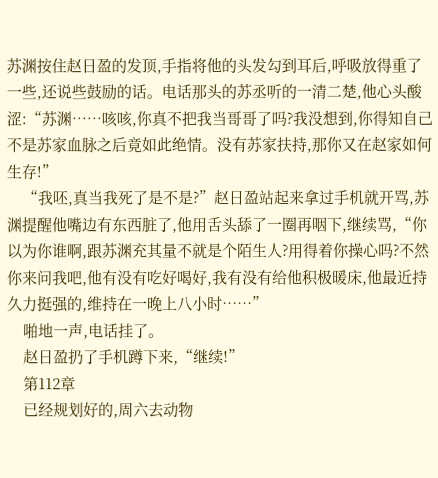苏渊按住赵日盈的发顶,手指将他的头发勾到耳后,呼吸放得重了一些,还说些鼓励的话。电话那头的苏丞听的一清二楚,他心头酸涩:“苏渊……咳咳,你真不把我当哥哥了吗?我没想到,你得知自己不是苏家血脉之后竟如此绝情。没有苏家扶持,那你又在赵家如何生存!”
    “我呸,真当我死了是不是?”赵日盈站起来拿过手机就开骂,苏渊提醒他嘴边有东西脏了,他用舌头舔了一圈再咽下,继续骂,“你以为你谁啊,跟苏渊充其量不就是个陌生人?用得着你操心吗?不然你来问我吧,他有没有吃好喝好,我有没有给他积极暖床,他最近持久力挺强的,维持在一晚上八小时……”
    啪地一声,电话挂了。
    赵日盈扔了手机蹲下来,“继续!”
    第112章
    已经规划好的,周六去动物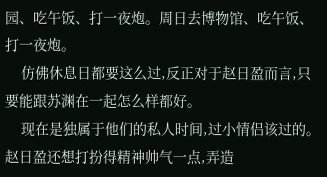园、吃午饭、打一夜炮。周日去博物馆、吃午饭、打一夜炮。
    仿佛休息日都要这么过,反正对于赵日盈而言,只要能跟苏渊在一起怎么样都好。
    现在是独属于他们的私人时间,过小情侣该过的。赵日盈还想打扮得精神帅气一点,弄造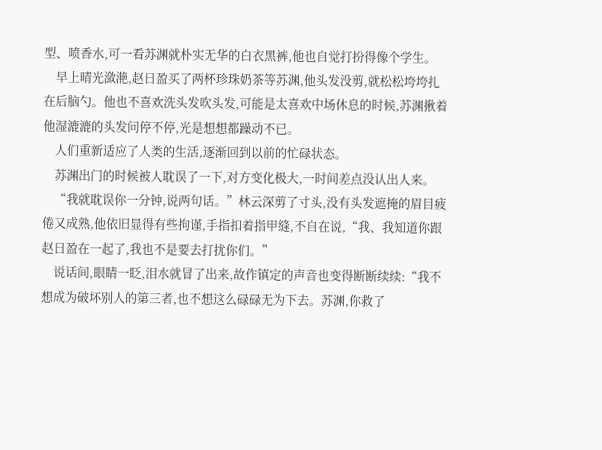型、喷香水,可一看苏渊就朴实无华的白衣黑裤,他也自觉打扮得像个学生。
    早上晴光潋滟,赵日盈买了两杯珍珠奶茶等苏渊,他头发没剪,就松松垮垮扎在后脑勺。他也不喜欢洗头发吹头发,可能是太喜欢中场休息的时候,苏渊揪着他湿漉漉的头发问停不停,光是想想都躁动不已。
    人们重新适应了人类的生活,逐渐回到以前的忙碌状态。
    苏渊出门的时候被人耽误了一下,对方变化极大,一时间差点没认出人来。
    “我就耽误你一分钟,说两句话。”林云深剪了寸头,没有头发遮掩的眉目疲倦又成熟,他依旧显得有些拘谨,手指扣着指甲缝,不自在说,“我、我知道你跟赵日盈在一起了,我也不是要去打扰你们。”
    说话间,眼睛一眨,泪水就冒了出来,故作镇定的声音也变得断断续续:“我不想成为破坏别人的第三者,也不想这么碌碌无为下去。苏渊,你救了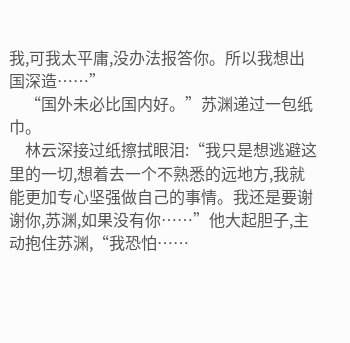我,可我太平庸,没办法报答你。所以我想出国深造……”
    “国外未必比国内好。”苏渊递过一包纸巾。
    林云深接过纸擦拭眼泪:“我只是想逃避这里的一切,想着去一个不熟悉的远地方,我就能更加专心坚强做自己的事情。我还是要谢谢你,苏渊,如果没有你……”他大起胆子,主动抱住苏渊,“我恐怕……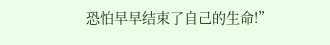恐怕早早结束了自己的生命!”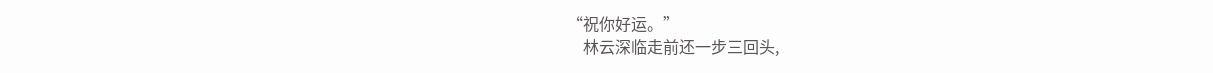“祝你好运。”
    林云深临走前还一步三回头,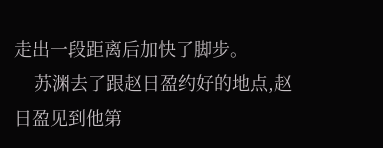走出一段距离后加快了脚步。
    苏渊去了跟赵日盈约好的地点,赵日盈见到他第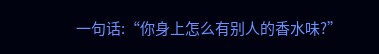一句话:“你身上怎么有别人的香水味?”